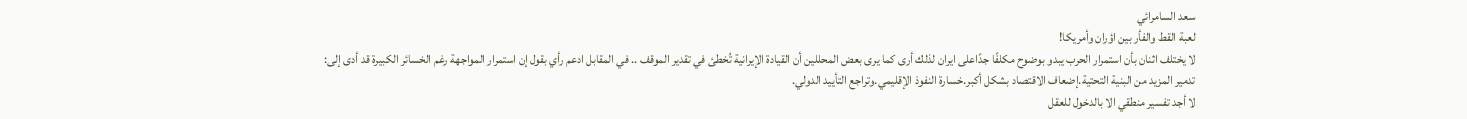سعد السامرائي
لعبة القط والفأر بين اؤران وأمريكا!
لا يختلف اثنان بأن استمرار الحرب يبدو بوضوح مكلفًا جدًاعلى ايران لذلك أرى كما يرى بعض المحللين أن القيادة الإيرانية تُخطئ في تقدير الموقف .. في المقابل ادعم رأي بقول إن استمرار المواجهة رغم الخسائر الكبيرة قد أدى إلى:
تدمير المزيد من البنية التحتية.إضعاف الاقتصاد بشكل أكبر.خسارة النفوذ الإقليمي.وتراجع التأييد الدولي.
لا أجد تفسير منطقي الا بالدخول للعقل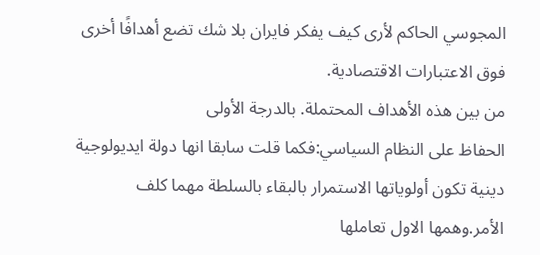المجوسي الحاكم لأرى كيف يفكر فايران بلا شك تضع أهدافًا أخرى فوق الاعتبارات الاقتصادية.
من بين هذه الأهداف المحتملة. بالدرجة الأولى
الحفاظ على النظام السياسي:فكما قلت سابقا انها دولة ايديولوجية دينية تكون أولوياتها الاستمرار بالبقاء بالسلطة مهما كلف الأمر.وهمها الاول تعاملها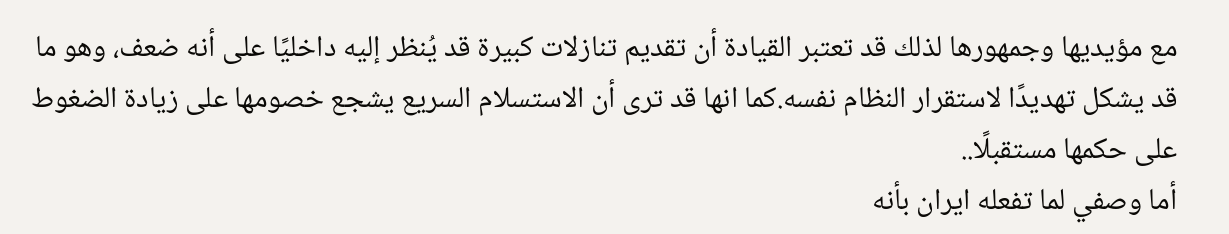مع مؤيديها وجمهورها لذلك قد تعتبر القيادة أن تقديم تنازلات كبيرة قد يُنظر إليه داخليًا على أنه ضعف، وهو ما قد يشكل تهديدًا لاستقرار النظام نفسه.كما انها قد ترى أن الاستسلام السريع يشجع خصومها على زيادة الضغوط على حكمها مستقبلًا..
أما وصفي لما تفعله ايران بأنه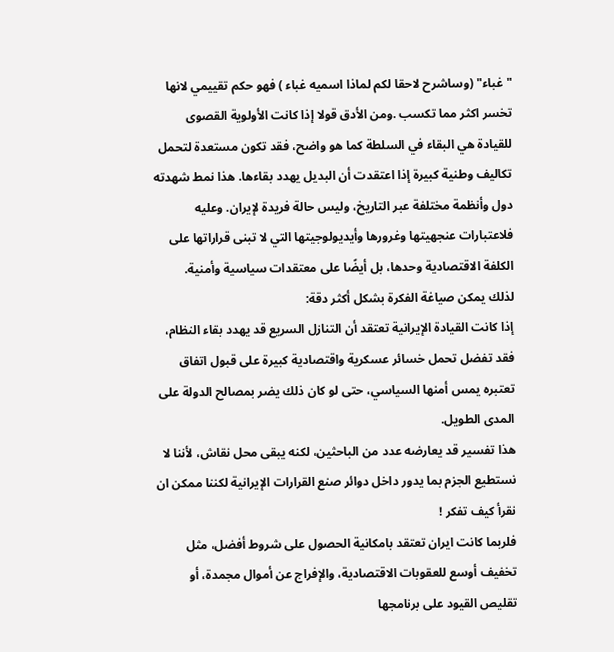"غباء" (وساشرح لاحقا لكم لماذا اسميه غباء ) فهو حكم تقييمي لانها تخسر اكثر مما تكسب .ومن الأدق قولا إذا كانت الأولوية القصوى للقيادة هي البقاء في السلطة كما هو واضح، فقد تكون مستعدة لتحمل تكاليف وطنية كبيرة إذا اعتقدت أن البديل يهدد بقاءها. هذا نمط شهدته دول وأنظمة مختلفة عبر التاريخ، وليس حالة فريدة لإيران. وعليه فلاعتبارات عنجهيتها وغرورها وأيديولوجيتها التي لا تبنى قراراتها على الكلفة الاقتصادية وحدها، بل أيضًا على معتقدات سياسية وأمنية.
لذلك يمكن صياغة الفكرة بشكل أكثر دقة:
إذا كانت القيادة الإيرانية تعتقد أن التنازل السريع قد يهدد بقاء النظام، فقد تفضل تحمل خسائر عسكرية واقتصادية كبيرة على قبول اتفاق تعتبره يمس أمنها السياسي، حتى لو كان ذلك يضر بمصالح الدولة على المدى الطويل.
هذا تفسير قد يعارضه عدد من الباحثين، لكنه يبقى محل نقاش، لأننا لا نستطيع الجزم بما يدور داخل دوائر صنع القرارات الإيرانية لكننا ممكن ان نقرأ كيف تفكر !
فلربما كانت ايران تعتقد بامكانية الحصول على شروط أفضل، مثل تخفيف أوسع للعقوبات الاقتصادية، والإفراج عن أموال مجمدة، أو تقليص القيود على برنامجها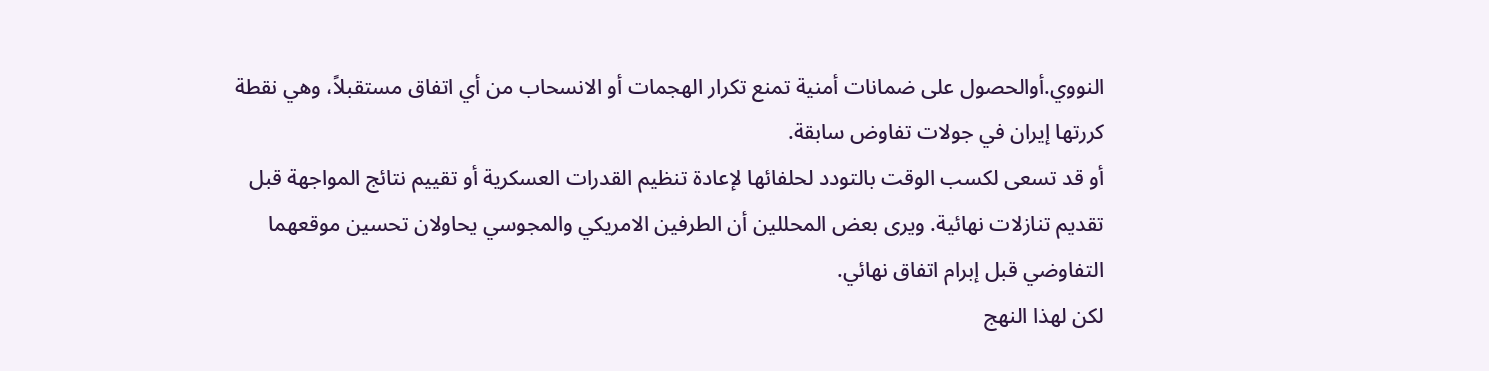النووي.أوالحصول على ضمانات أمنية تمنع تكرار الهجمات أو الانسحاب من أي اتفاق مستقبلاً، وهي نقطة كررتها إيران في جولات تفاوض سابقة.
أو قد تسعى لكسب الوقت بالتودد لحلفائها لإعادة تنظيم القدرات العسكرية أو تقييم نتائج المواجهة قبل تقديم تنازلات نهائية. ويرى بعض المحللين أن الطرفين الامريكي والمجوسي يحاولان تحسين موقعهما التفاوضي قبل إبرام اتفاق نهائي.
لكن لهذا النهج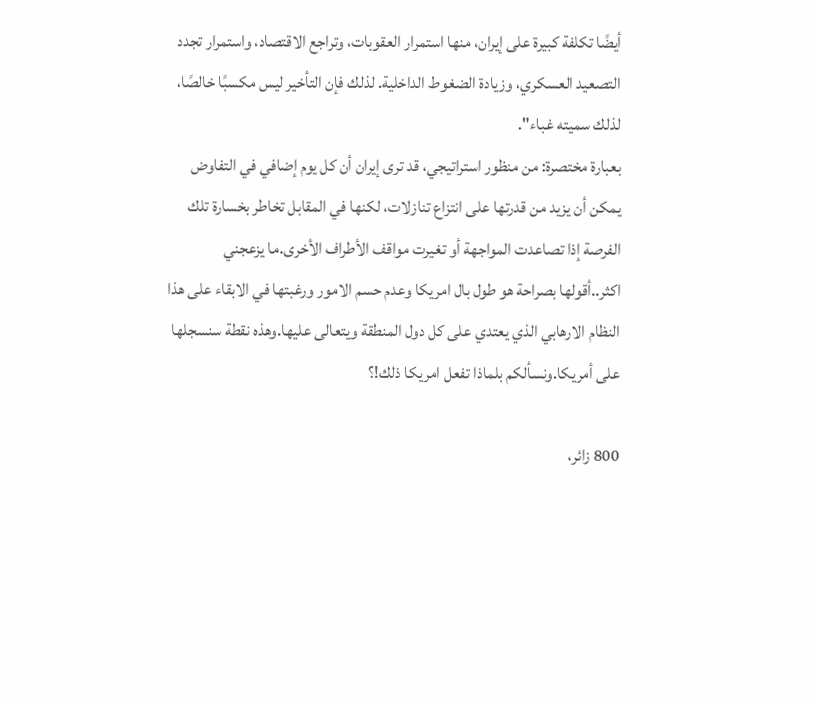أيضًا تكلفة كبيرة على إيران، منها استمرار العقوبات، وتراجع الاقتصاد، واستمرار تجدد التصعيد العسكري، وزيادة الضغوط الداخلية. لذلك فإن التأخير ليس مكسبًا خالصًا، لذلك سميته غباء".
بعبارة مختصرة: من منظور استراتيجي، قد ترى إيران أن كل يوم إضافي في التفاوض يمكن أن يزيد من قدرتها على انتزاع تنازلات، لكنها في المقابل تخاطر بخسارة تلك الفرصة إذا تصاعدت المواجهة أو تغيرت مواقف الأطراف الأخرى.ما يزعجني اكثر..أقولها بصراحة هو طول بال امريكا وعدم حسم الامور ورغبتها في الابقاء على هذا النظام الارهابي الذي يعتدي على كل دول المنطقة ويتعالى عليها.وهذه نقطة سنسجلها على أمريكا.ونسألكم بلماذا تفعل امريكا ذلك!؟

800 زائر،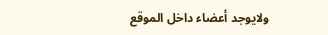ولايوجد أعضاء داخل الموقع